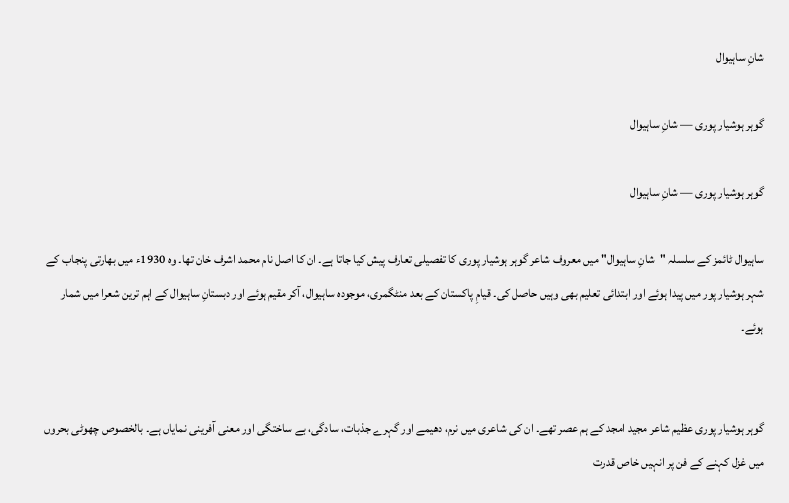شانِ ساہیوال

گوہر ہوشیار پوری — شانِ ساہیوال

گوہر ہوشیار پوری — شانِ ساہیوال

ساہیوال ٹائمز کے سلسلہ "شانِ ساہیوال" میں معروف شاعر گوہر ہوشیار پوری کا تفصیلی تعارف پیش کیا جاتا ہے۔ ان کا اصل نام محمد اشرف خان تھا۔ وہ 1930ء میں بھارتی پنجاب کے شہر ہوشیار پور میں پیدا ہوئے اور ابتدائی تعلیم بھی وہیں حاصل کی۔ قیامِ پاکستان کے بعد منٹگمری، موجودہ ساہیوال، آکر مقیم ہوئے اور دبستانِ ساہیوال کے اہم ترین شعرا میں شمار ہوئے۔


گوہر ہوشیار پوری عظیم شاعر مجید امجد کے ہم عصر تھے۔ ان کی شاعری میں نرم، دھیمے اور گہرے جذبات، سادگی، بے ساختگی اور معنی آفرینی نمایاں ہے۔ بالخصوص چھوٹی بحروں میں غزل کہنے کے فن پر انہیں خاص قدرت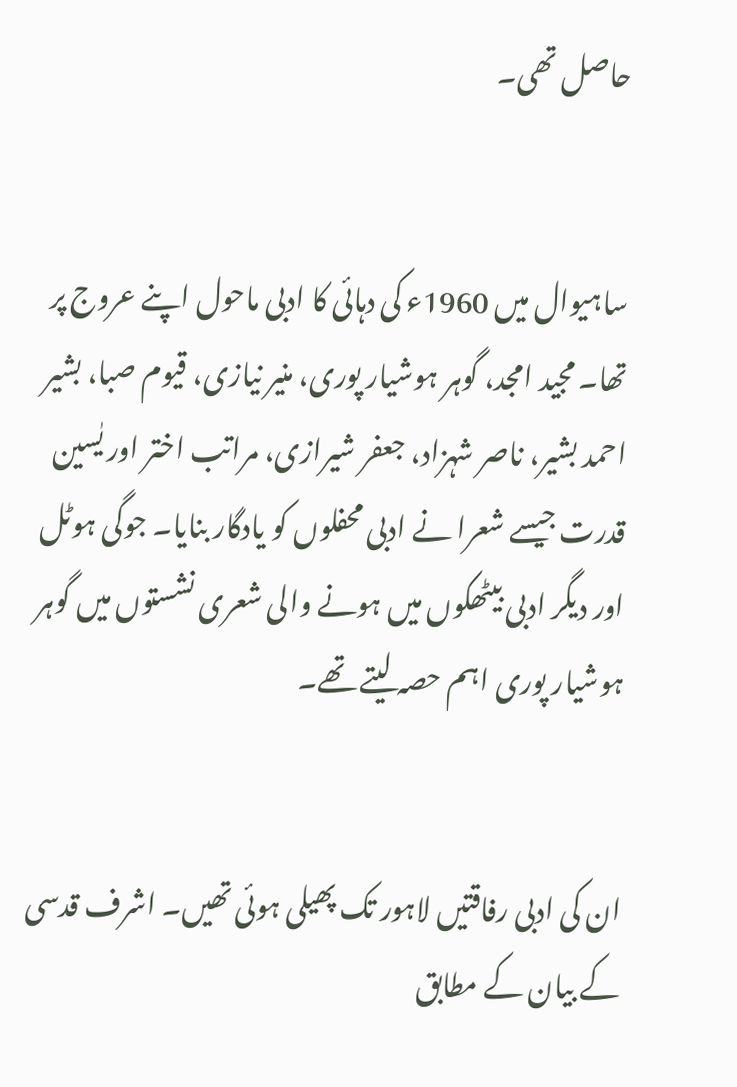حاصل تھی۔


ساہیوال میں 1960ء کی دہائی کا ادبی ماحول اپنے عروج پر تھا۔ مجید امجد، گوہر ہوشیار پوری، منیر نیازی، قیوم صبا، بشیر احمد بشیر، ناصر شہزاد، جعفر شیرازی، مراتب اختر اور یٰسین قدرت جیسے شعرا نے ادبی محفلوں کو یادگار بنایا۔ جوگی ہوٹل اور دیگر ادبی بیٹھکوں میں ہونے والی شعری نشستوں میں گوہر ہوشیار پوری اہم حصہ لیتے تھے۔


ان کی ادبی رفاقتیں لاہور تک پھیلی ہوئی تھیں۔ اشرف قدسی کے بیان کے مطابق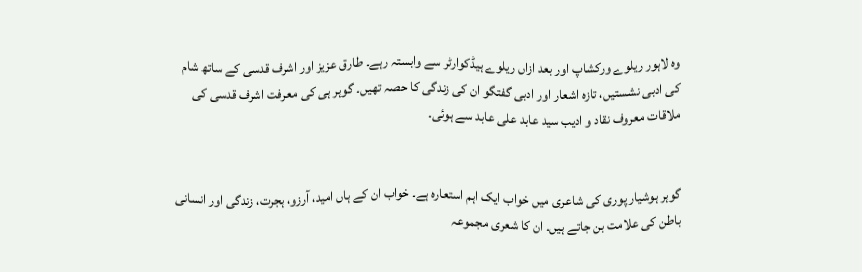وہ لاہور ریلوے ورکشاپ اور بعد ازاں ریلوے ہیڈکوارٹر سے وابستہ رہے۔ طارق عزیز اور اشرف قدسی کے ساتھ شام کی ادبی نشستیں، تازہ اشعار اور ادبی گفتگو ان کی زندگی کا حصہ تھیں۔ گوہر ہی کی معرفت اشرف قدسی کی ملاقات معروف نقاد و ادیب سید عابد علی عابد سے ہوئی۔


گوہر ہوشیار پوری کی شاعری میں خواب ایک اہم استعارہ ہے۔ خواب ان کے ہاں امید، آرزو، ہجرت، زندگی اور انسانی باطن کی علامت بن جاتے ہیں۔ ان کا شعری مجموعہ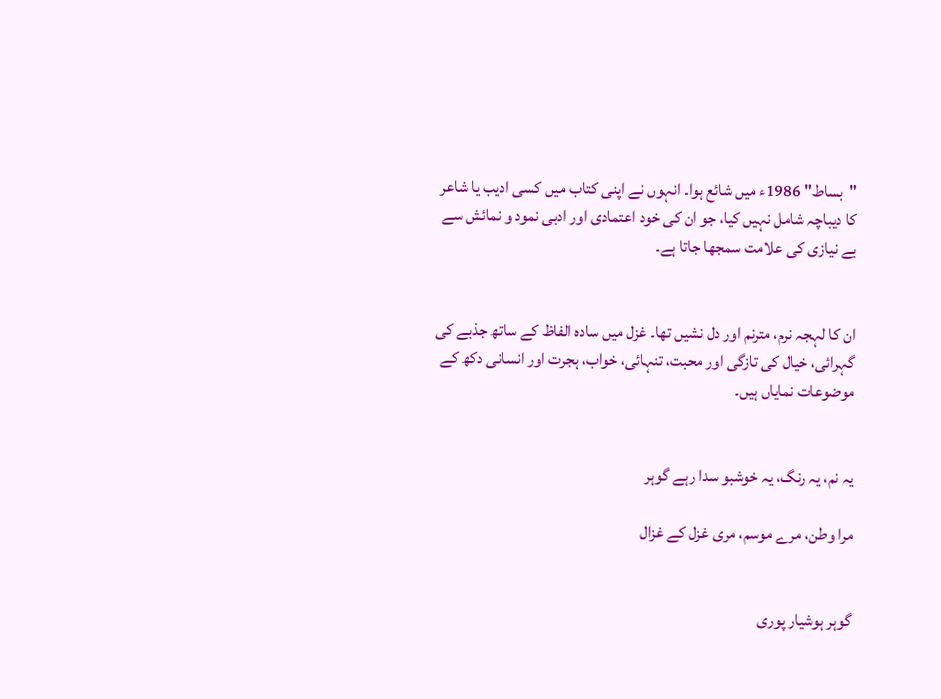"بساط" 1986ء میں شائع ہوا۔ انہوں نے اپنی کتاب میں کسی ادیب یا شاعر کا دیباچہ شامل نہیں کیا، جو ان کی خود اعتمادی اور ادبی نمود و نمائش سے بے نیازی کی علامت سمجھا جاتا ہے۔


ان کا لہجہ نرم، مترنم اور دل نشیں تھا۔ غزل میں سادہ الفاظ کے ساتھ جذبے کی گہرائی، خیال کی تازگی اور محبت، تنہائی، خواب، ہجرت اور انسانی دکھ کے موضوعات نمایاں ہیں۔


یہ نم، یہ رنگ، یہ خوشبو سدا رہے گوہر

مرا وطن، مرے موسم، مری غزل کے غزال


گوہر ہوشیار پوری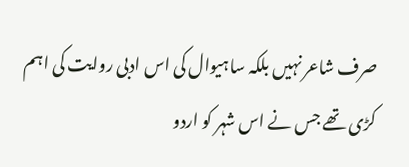صرف شاعر نہیں بلکہ ساہیوال کی اس ادبی روایت کی اہم کڑی تھے جس نے اس شہر کو اردو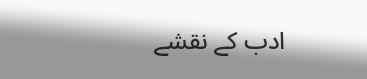ادب کے نقشے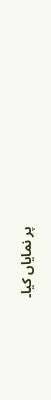پر نمایاں کیا۔